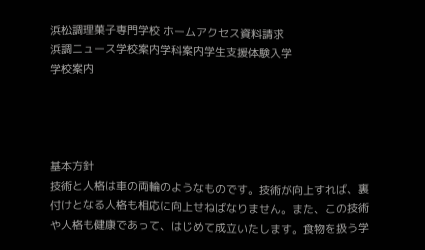浜松調理菓子専門学校 ホームアクセス資料請求
浜調ニュース学校案内学科案内学生支援体験入学
学校案内




基本方針
技術と人格は車の両輪のようなものです。技術が向上すれば、裏付けとなる人格も相応に向上せねばなりません。また、この技術や人格も健康であって、はじめて成立いたします。食物を扱う学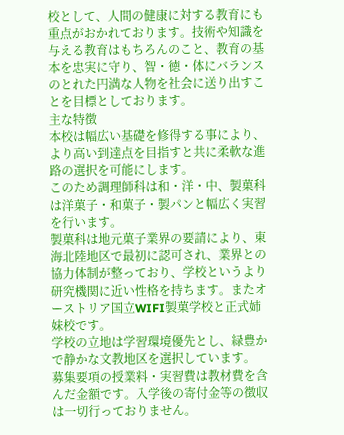校として、人間の健康に対する教育にも重点がおかれております。技術や知識を与える教育はもちろんのこと、教育の基本を忠実に守り、智・徳・体にバランスのとれた円満な人物を社会に送り出すことを目標としております。
主な特徴
本校は幅広い基礎を修得する事により、より高い到達点を目指すと共に柔軟な進路の選択を可能にします。
このため調理師科は和・洋・中、製菓科は洋菓子・和菓子・製パンと幅広く実習を行います。
製菓科は地元菓子業界の要請により、東海北陸地区で最初に認可され、業界との協力体制が整っており、学校というより研究機関に近い性格を持ちます。またオーストリア国立WIFI製菓学校と正式姉妹校です。
学校の立地は学習環境優先とし、緑豊かで静かな文教地区を選択しています。
募集要項の授業料・実習費は教材費を含んだ金額です。入学後の寄付金等の徴収は一切行っておりません。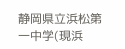静岡県立浜松第一中学(現浜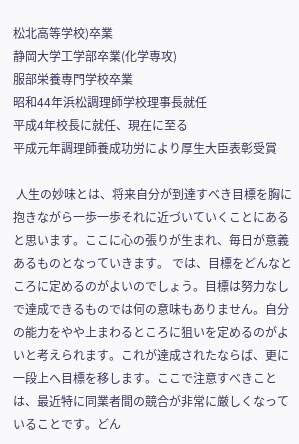松北高等学校)卒業
静岡大学工学部卒業(化学専攻)
服部栄養専門学校卒業
昭和44年浜松調理師学校理事長就任
平成4年校長に就任、現在に至る
平成元年調理師養成功労により厚生大臣表彰受賞

 人生の妙味とは、将来自分が到達すべき目標を胸に抱きながら一歩一歩それに近づいていくことにあると思います。ここに心の張りが生まれ、毎日が意義あるものとなっていきます。 では、目標をどんなところに定めるのがよいのでしょう。目標は努力なしで達成できるものでは何の意味もありません。自分の能力をやや上まわるところに狙いを定めるのがよいと考えられます。これが達成されたならば、更に一段上へ目標を移します。ここで注意すべきことは、最近特に同業者間の競合が非常に厳しくなっていることです。どん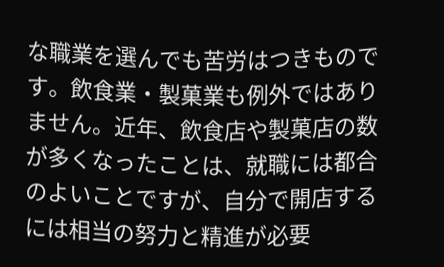な職業を選んでも苦労はつきものです。飲食業・製菓業も例外ではありません。近年、飲食店や製菓店の数が多くなったことは、就職には都合のよいことですが、自分で開店するには相当の努力と精進が必要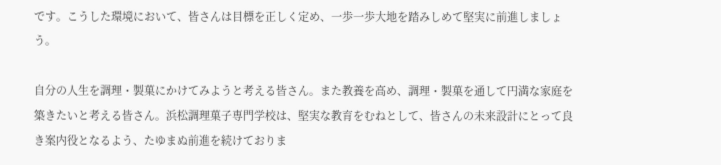です。こうした環境において、皆さんは目標を正しく定め、一歩一歩大地を踏みしめて堅実に前進しましょう。

自分の人生を調理・製菓にかけてみようと考える皆さん。また教養を高め、調理・製菓を通して円満な家庭を築きたいと考える皆さん。浜松調理菓子専門学校は、堅実な教育をむねとして、皆さんの未来設計にとって良き案内役となるよう、たゆまぬ前進を続けておりま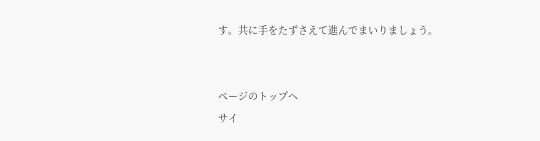す。共に手をたずさえて進んでまいりましょう。


ページのトップヘ
サイ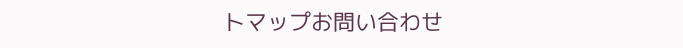トマップお問い合わせ